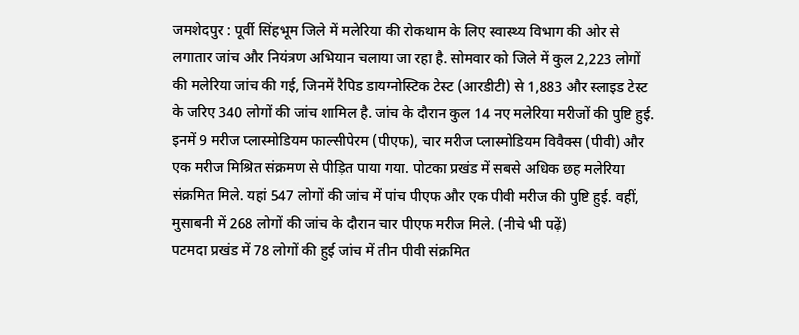जमशेदपुर : पूर्वी सिंहभूम जिले में मलेरिया की रोकथाम के लिए स्वास्थ्य विभाग की ओर से लगातार जांच और नियंत्रण अभियान चलाया जा रहा है. सोमवार को जिले में कुल 2,223 लोगों की मलेरिया जांच की गई, जिनमें रैपिड डायग्नोस्टिक टेस्ट (आरडीटी) से 1,883 और स्लाइड टेस्ट के जरिए 340 लोगों की जांच शामिल है. जांच के दौरान कुल 14 नए मलेरिया मरीजों की पुष्टि हुई. इनमें 9 मरीज प्लास्मोडियम फाल्सीपेरम (पीएफ), चार मरीज प्लास्मोडियम विवैक्स (पीवी) और एक मरीज मिश्रित संक्रमण से पीड़ित पाया गया. पोटका प्रखंड में सबसे अधिक छह मलेरिया संक्रमित मिले. यहां 547 लोगों की जांच में पांच पीएफ और एक पीवी मरीज की पुष्टि हुई. वहीं, मुसाबनी में 268 लोगों की जांच के दौरान चार पीएफ मरीज मिले. (नीचे भी पढ़ें)
पटमदा प्रखंड में 78 लोगों की हुई जांच में तीन पीवी संक्रमित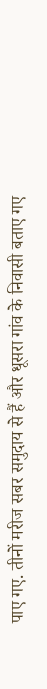पाए गए. तीनों मरीज सबर समुदाय से हैं और धूसरा गांव के निवासी बताए गए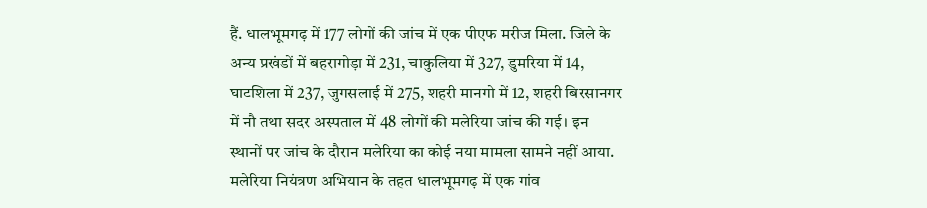हैं. धालभूमगढ़ में 177 लोगों की जांच में एक पीएफ मरीज मिला. जिले के अन्य प्रखंडों में बहरागोड़ा में 231, चाकुलिया में 327, डुमरिया में 14, घाटशिला में 237, जुगसलाई में 275, शहरी मानगो में 12, शहरी बिरसानगर में नौ तथा सदर अस्पताल में 48 लोगों की मलेरिया जांच की गई। इन स्थानों पर जांच के दौरान मलेरिया का कोई नया मामला सामने नहीं आया. मलेरिया नियंत्रण अभियान के तहत धालभूमगढ़ में एक गांव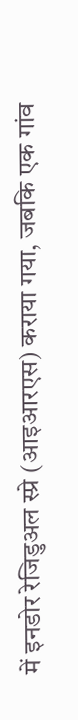में इनडोर रेजिडुअल स्प्रे (आइआरएस) कराया गया, जबकि एक गांव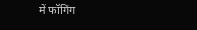में फॉगिंग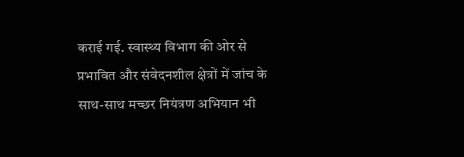कराई गई. स्वास्थ्य विभाग की ओर से प्रभावित और संवेदनशील क्षेत्रों में जांच के साथ-साथ मच्छर नियंत्रण अभियान भी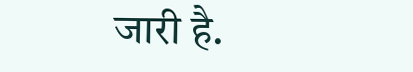जारी है.